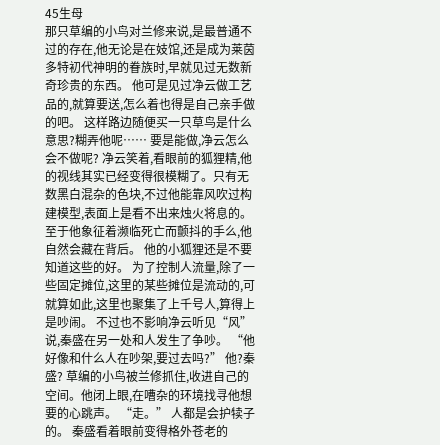45生母
那只草编的小鸟对兰修来说,是最普通不过的存在,他无论是在妓馆,还是成为莱茵多特初代神明的眷族时,早就见过无数新奇珍贵的东西。 他可是见过净云做工艺品的,就算要送,怎么着也得是自己亲手做的吧。 这样路边随便买一只草鸟是什么意思?糊弄他呢…… 要是能做,净云怎么会不做呢? 净云笑着,看眼前的狐狸精,他的视线其实已经变得很模糊了。只有无数黑白混杂的色块,不过他能靠风吹过构建模型,表面上是看不出来烛火将息的。 至于他象征着濒临死亡而颤抖的手么,他自然会藏在背后。 他的小狐狸还是不要知道这些的好。 为了控制人流量,除了一些固定摊位,这里的某些摊位是流动的,可就算如此,这里也聚集了上千号人,算得上是吵闹。 不过也不影响净云听见“风”说,秦盛在另一处和人发生了争吵。 “他好像和什么人在吵架,要过去吗?” 他?秦盛? 草编的小鸟被兰修抓住,收进自己的空间。他闭上眼,在嘈杂的环境找寻他想要的心跳声。 “走。” 人都是会护犊子的。 秦盛看着眼前变得格外苍老的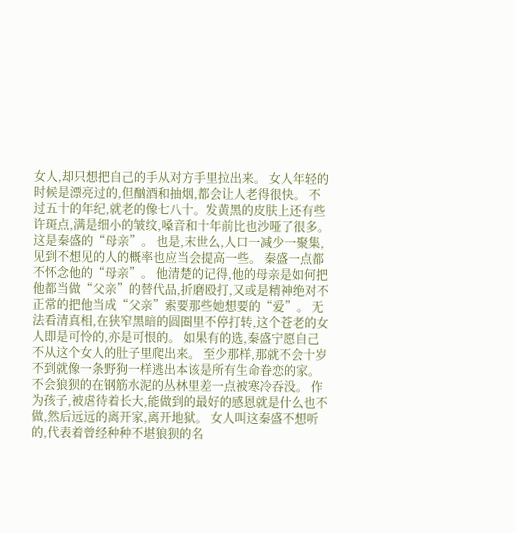女人,却只想把自己的手从对方手里拉出来。 女人年轻的时候是漂亮过的,但酗酒和抽烟,都会让人老得很快。 不过五十的年纪,就老的像七八十。发黄黑的皮肤上还有些许斑点,满是细小的皱纹,嗓音和十年前比也沙哑了很多。 这是秦盛的“母亲”。 也是,末世么,人口一减少一聚集,见到不想见的人的概率也应当会提高一些。 秦盛一点都不怀念他的“母亲”。 他清楚的记得,他的母亲是如何把他都当做“父亲”的替代品,折磨殴打,又或是精神绝对不正常的把他当成“父亲”索要那些她想要的“爱”。 无法看清真相,在狭窄黑暗的圆圈里不停打转,这个苍老的女人即是可怜的,亦是可恨的。 如果有的选,秦盛宁愿自己不从这个女人的肚子里爬出来。 至少那样,那就不会十岁不到就像一条野狗一样逃出本该是所有生命眷恋的家。 不会狼狈的在钢筋水泥的丛林里差一点被寒冷吞没。 作为孩子,被虐待着长大,能做到的最好的感恩就是什么也不做,然后远远的离开家,离开地狱。 女人叫这秦盛不想听的,代表着曾经种种不堪狼狈的名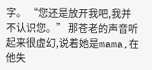字。 “您还是放开我吧,我并不认识您。” 那苍老的声音听起来很虚幻,说着她是mama,在他失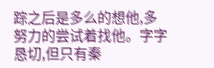踪之后是多么的想他,多努力的尝试着找他。字字恳切,但只有秦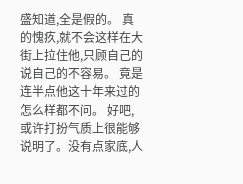盛知道,全是假的。 真的愧疚,就不会这样在大街上拉住他,只顾自己的说自己的不容易。 竟是连半点他这十年来过的怎么样都不问。 好吧,或许打扮气质上很能够说明了。没有点家底,人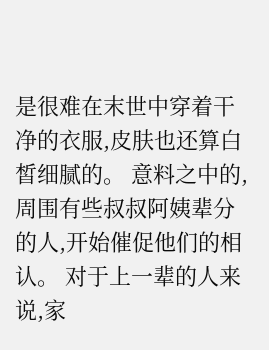是很难在末世中穿着干净的衣服,皮肤也还算白皙细腻的。 意料之中的,周围有些叔叔阿姨辈分的人,开始催促他们的相认。 对于上一辈的人来说,家